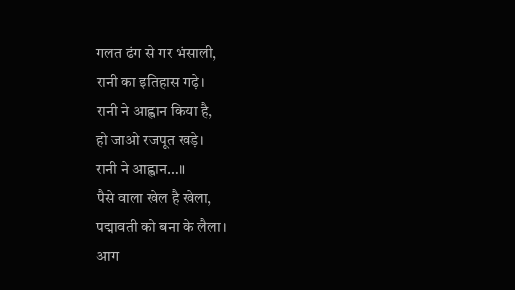गलत ढंग से गर भंसाली,
रानी का इतिहास गढ़े।
रानी ने आह्वान किया है,
हो जाओ रजपूत खड़े।
रानी ने आह्वान…॥
पैसे वाला खेल है खेला,
पद्मावती को बना के लैला।
आग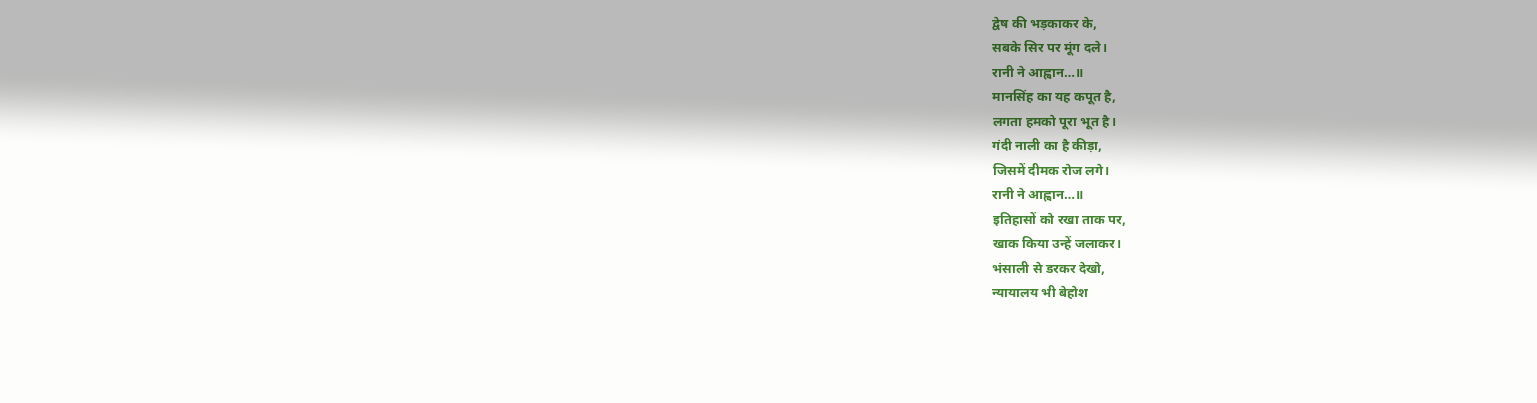द्वेष की भड़काकर के,
सबके सिर पर मूंग दले।
रानी ने आह्वान…॥
मानसिंह का यह कपूत है,
लगता हमको पूरा भूत है।
गंदी नाली का है कीड़ा,
जिसमें दीमक रोज लगे।
रानी ने आह्वान…॥
इतिहासों को रखा ताक पर,
खाक किया उन्हें जलाकर।
भंसाली से डरकर देखो,
न्यायालय भी बेहोश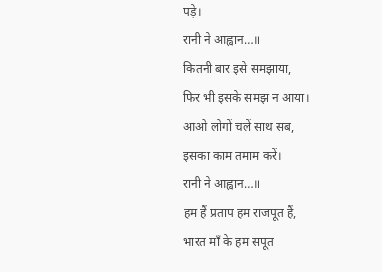पड़े।
रानी ने आह्वान…॥
कितनी बार इसे समझाया,
फिर भी इसके समझ न आया।
आओ लोगों चलें साथ सब,
इसका काम तमाम करें।
रानी ने आह्वान…॥
हम हैं प्रताप हम राजपूत हैं,
भारत माँ के हम सपूत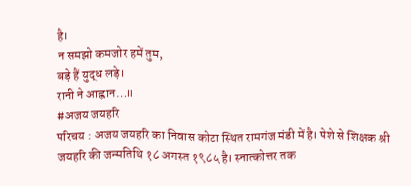है।
न समझो कमजोर हमें तुम,
बड़े हैं युद्ध लड़े।
रानी ने आह्वान…॥
#अजय जयहरि
परिचय : अजय जयहरि का निवास कोटा स्थित रामगंज मंडी में है। पेशे से शिक्षक श्री जयहरि की जन्मतिथि १८ अगस्त १९८५ है। स्नात्कोत्तर तक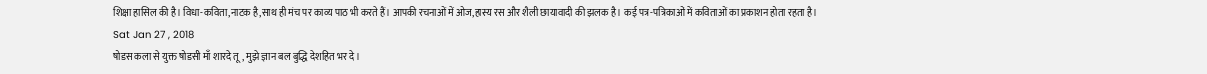शिक्षा हासिल की है। विधा-कविता,नाटक है,साथ ही मंच पर काव्य पाठ भी करते हैं। आपकी रचनाओं में ओज,हास्य रस और शैली छायावादी की झलक है। कई पत्र-पत्रिकाओं में कविताओं का प्रकाशन होता रहता है।
Sat Jan 27 , 2018
षोडस कला से युक्त षोडसी माँ शारदे तू, मुझे ज्ञान बल बुद्धि देशहित भर दे।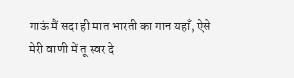गाऊं मैं सदा ही मात भारती का गान यहाँ, ऐसे मेरी वाणी में तू स्वर दे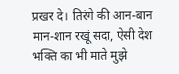प्रखर दे। तिरंगे की आन-बान मान-शान रखूं सदा, ऐसी देश भक्ति का भी माते मुझे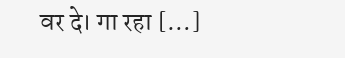वर दे। गा रहा […]